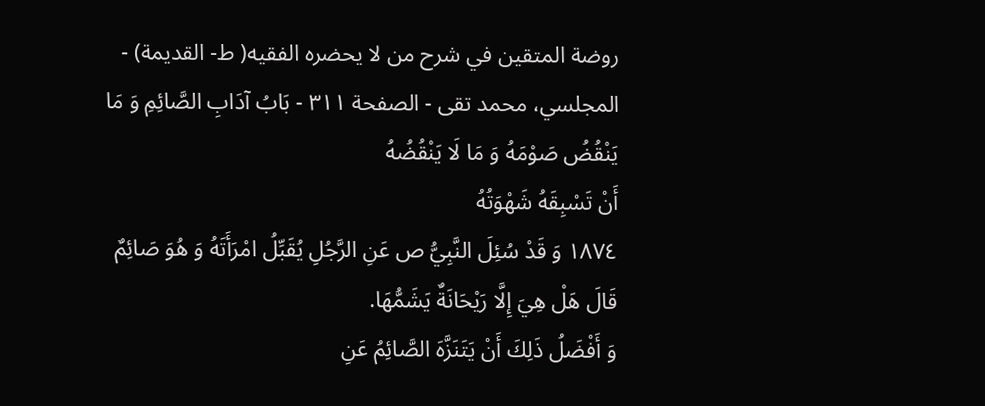روضة المتقين في شرح من لا يحضره الفقيه( ط- القديمة) - المجلسي، محمد تقى - الصفحة ٣١١ - بَابُ آدَابِ الصَّائِمِ وَ مَا يَنْقُضُ صَوْمَهُ وَ مَا لَا يَنْقُضُهُ
أَنْ تَسْبِقَهُ شَهْوَتُهُ
١٨٧٤ وَ قَدْ سُئِلَ النَّبِيُّ ص عَنِ الرَّجُلِ يُقَبِّلُ امْرَأَتَهُ وَ هُوَ صَائِمٌ قَالَ هَلْ هِيَ إِلَّا رَيْحَانَةٌ يَشَمُّهَا.
وَ أَفْضَلُ ذَلِكَ أَنْ يَتَنَزَّهَ الصَّائِمُ عَنِ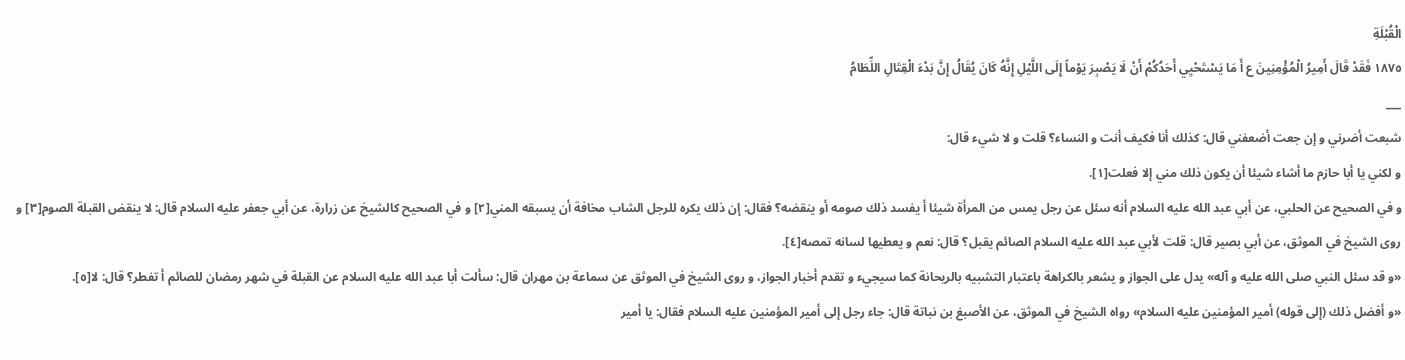الْقُبْلَةِ
١٨٧٥ فَقَدْ قَالَ أَمِيرُ الْمُؤْمِنِينَ ع أَ مَا يَسْتَحْيِي أَحَدُكُمْ أَنْ لَا يَصْبِرَ يَوْماً إِلَى اللَّيْلِ إِنَّهُ كَانَ يُقَالُ إِنَّ بَدْءَ الْقِتَالِ اللِّطَامُ
___
شبعت أضرني و إن جعت أضعفني قال: كذلك أنا فكيف أنت و النساء؟ قلت و لا شيء قال:
و لكني يا أبا حازم ما أشاء شيئا أن يكون ذلك مني إلا فعلت[١].
و في الصحيح عن الحلبي، عن أبي عبد الله عليه السلام أنه سئل عن رجل يمس من المرأة شيئا أ يفسد ذلك صومه أو ينقضه؟ فقال: إن ذلك يكره للرجل الشاب مخافة أن يسبقه المني[٢] و في الصحيح كالشيخ عن زرارة، عن أبي جعفر عليه السلام قال: لا ينقض القبلة الصوم[٣] و روى الشيخ في الموثق، عن أبي بصير قال: قلت لأبي عبد الله عليه السلام الصائم يقبل؟ قال: نعم و يعطيها لسانه تمصه[٤].
«و قد سئل النبي صلى الله عليه و آله» يدل على الجواز و يشعر بالكراهة باعتبار التشبيه بالريحانة كما سيجيء و تقدم أخبار الجواز، و روى الشيخ في الموثق عن سماعة بن مهران قال: سألت أبا عبد الله عليه السلام عن القبلة في شهر رمضان للصائم أ تفطر؟ قال: لا[٥].
«و أفضل ذلك (إلى قوله) أمير المؤمنين عليه السلام» رواه الشيخ في الموثق، عن الأصبغ بن نباتة قال: جاء رجل إلى أمير المؤمنين عليه السلام فقال: يا أمير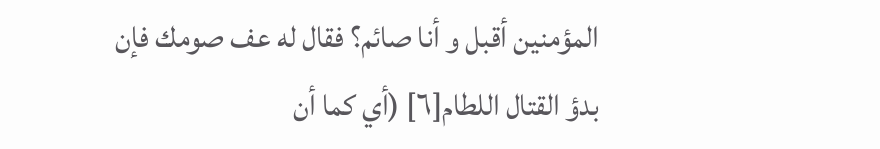المؤمنين أقبل و أنا صائم؟ فقال له عف صومك فإن بدؤ القتال اللطام[٦] (أي كما أن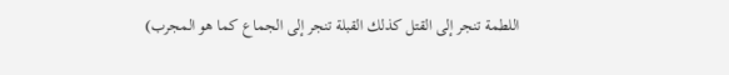اللطمة تنجر إلى القتل كذلك القبلة تنجر إلى الجماع كما هو المجرب)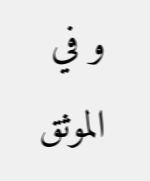و في الموثق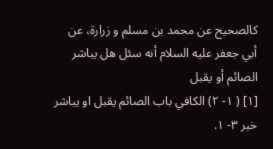كالصحيح عن محمد بن مسلم و زرارة، عن أبي جعفر عليه السلام أنه سئل هل يباشر الصائم أو يقبل
[١] ( ١- ٢) الكافي باب الصائم يقبل او يباشر خبر ٣- ١.